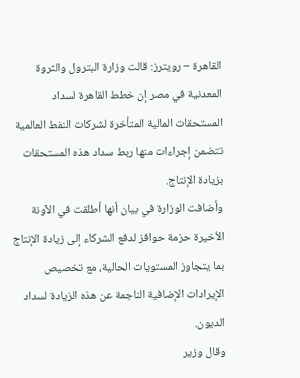القاهرة – رويترز: قالت وزارة البترول والثروة المعدنية في مصر إن خطط القاهرة لسداد المستحقات المالية المتأخرة لشركات النفط العالمية تتضمن إجراءات منها ربط سداد هذه المستحقات بزيادة الإنتاج.
وأضافت الوزارة في بيان أنها أطلقت في الآونة الأخيرة حزمة حوافز لدفع الشركاء إلى زيادة الإنتاج بما يتجاوز المستويات الحالية، مع تخصيص الإيرادات الإضافية الناجمة عن هذه الزيادة لسداد الديون.
وقال وزير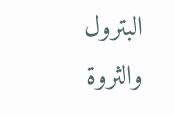البترول والثروة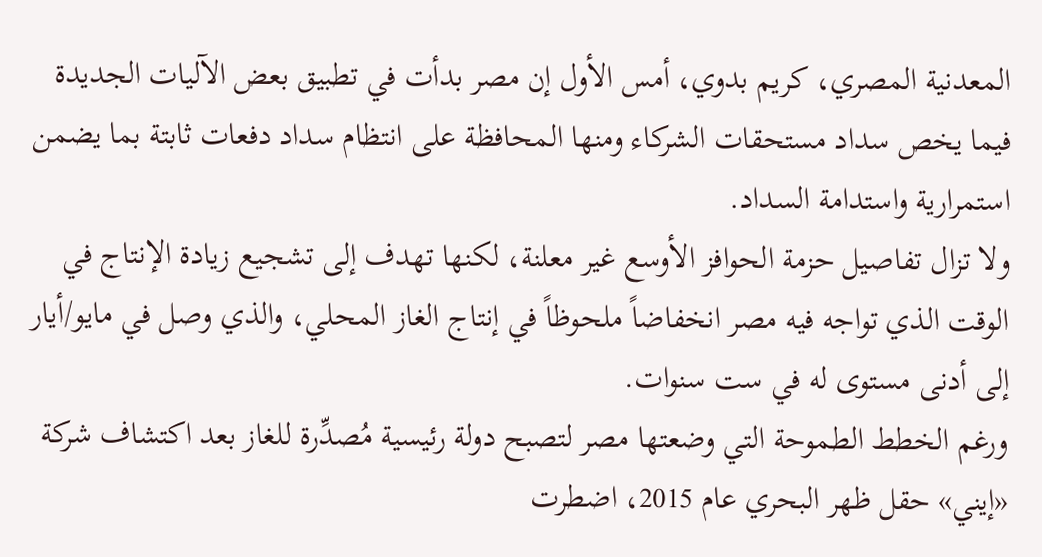المعدنية المصري، كريم بدوي، أمس الأول إن مصر بدأت في تطبيق بعض الآليات الجديدة فيما يخص سداد مستحقات الشركاء ومنها المحافظة على انتظام سداد دفعات ثابتة بما يضمن استمرارية واستدامة السداد.
ولا تزال تفاصيل حزمة الحوافز الأوسع غير معلنة، لكنها تهدف إلى تشجيع زيادة الإنتاج في الوقت الذي تواجه فيه مصر انخفاضاً ملحوظاً في إنتاج الغاز المحلي، والذي وصل في مايو/أيار إلى أدنى مستوى له في ست سنوات.
ورغم الخطط الطموحة التي وضعتها مصر لتصبح دولة رئيسية مُصدِّرة للغاز بعد اكتشاف شركة «إيني» حقل ظهر البحري عام 2015، اضطرت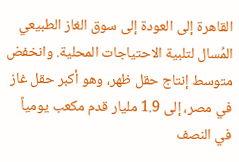القاهرة إلى العودة إلى سوق الغاز الطبيعي المُسال لتلبية الاحتياجات المحلية. وانخفض متوسط إنتاج حقل ظهر، وهو أكبر حقل غاز في مصر، إلى 1.9 مليار قدم مكعب يومياً في النصف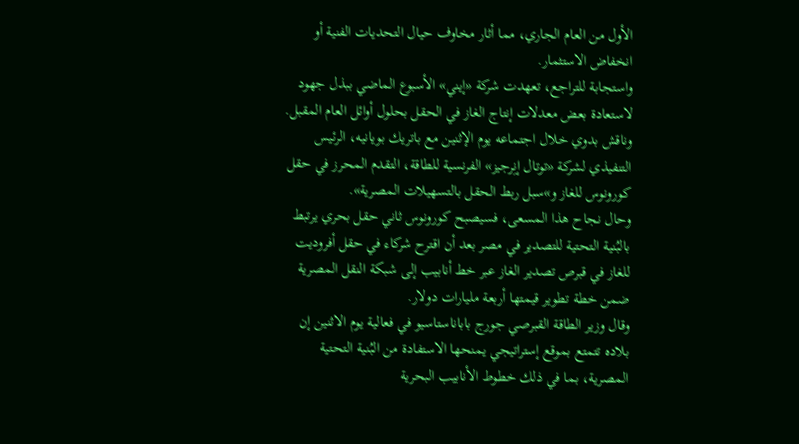الأول من العام الجاري، مما أثار مخاوف حيال التحديات الفنية أو انخفاض الاستثمار.
واستجابة للتراجع، تعهدت شركة «إيني» الأسبوع الماضي ببذل جهود لاستعادة بعض معدلات إنتاج الغاز في الحقل بحلول أوائل العام المقبل.
وناقش بدوي خلال اجتماعه يوم الإثنين مع باتريك بويانيه، الرئيس التنفيذي لشركة «توتال إنِرجيز» الفرنسية للطاقة، التقدم المحرز في حقل كورونوس للغاز و»سبل ربط الحقل بالتسهيلات المصرية».
وحال نجاح هذا المسعى، فسيصبح كورونوس ثاني حقل بحري يرتبط بالبُنية التحتية للتصدير في مصر بعد أن اقترح شركاء في حقل أفروديت للغاز في قبرص تصدير الغاز عبر خط أنابيب إلى شبكة النقل المصرية ضمن خطة تطوير قيمتها أربعة مليارات دولار.
وقال وزير الطاقة القبرصي جورج باباناستاسيو في فعالية يوم الاثنين إن بلاده تتمتع بموقع إستراتيجي يمنحها الاستفادة من البُنية التحتية المصرية، بما في ذلك خطوط الأنابيب البحرية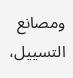ومصانع التسييل،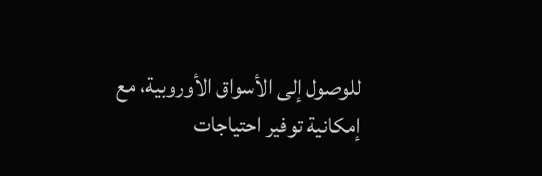للوصول إلى الأسواق الأوروبية، مع إمكانية توفير احتياجات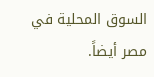السوق المحلية في مصر أيضاً.